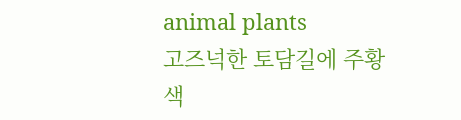animal plants
고즈넉한 토담길에 주황색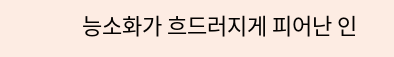능소화가 흐드러지게 피어난 인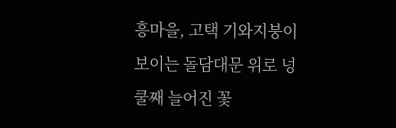흥마을, 고택 기와지붕이 보이는 돌담대문 위로 넝쿨째 늘어진 꽃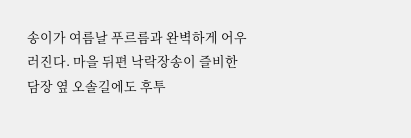송이가 여름날 푸르름과 완벽하게 어우러진다. 마을 뒤편 낙락장송이 즐비한 담장 옆 오솔길에도 후투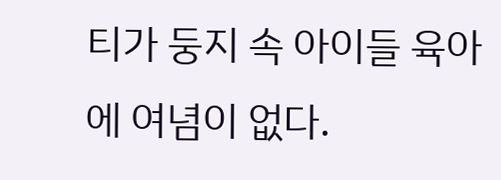티가 둥지 속 아이들 육아에 여념이 없다.